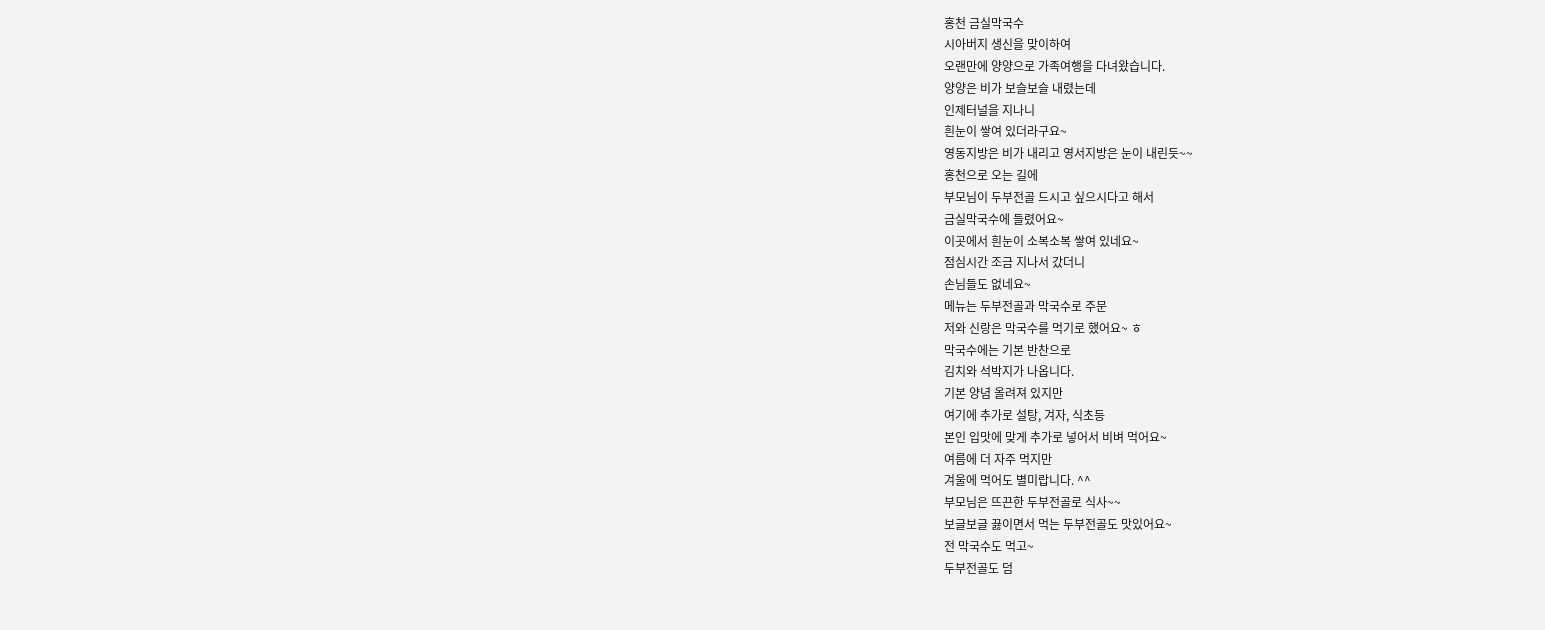홍천 금실막국수
시아버지 생신을 맞이하여
오랜만에 양양으로 가족여행을 다녀왔습니다.
양양은 비가 보슬보슬 내렸는데
인제터널을 지나니
흰눈이 쌓여 있더라구요~
영동지방은 비가 내리고 영서지방은 눈이 내린듯~~
홍천으로 오는 길에
부모님이 두부전골 드시고 싶으시다고 해서
금실막국수에 들렸어요~
이곳에서 흰눈이 소복소복 쌓여 있네요~
점심시간 조금 지나서 갔더니
손님들도 없네요~
메뉴는 두부전골과 막국수로 주문
저와 신랑은 막국수를 먹기로 했어요~ ㅎ
막국수에는 기본 반찬으로
김치와 석박지가 나옵니다.
기본 양념 올려져 있지만
여기에 추가로 설탕, 겨자, 식초등
본인 입맛에 맞게 추가로 넣어서 비벼 먹어요~
여름에 더 자주 먹지만
겨울에 먹어도 별미랍니다. ^^
부모님은 뜨끈한 두부전골로 식사~~
보글보글 끓이면서 먹는 두부전골도 맛있어요~
전 막국수도 먹고~
두부전골도 덤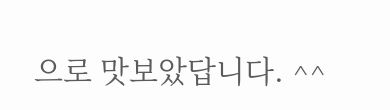으로 맛보았답니다. ^^